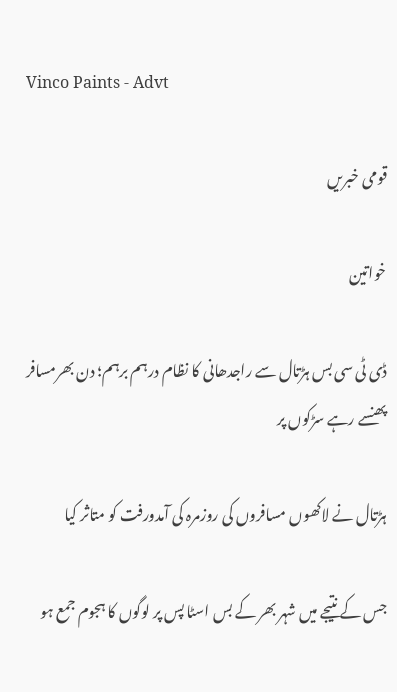Vinco Paints - Advt

قومی خبریں

خواتین

ڈی ٹی سی بس ہڑتال سے راجدھانی کا نظام درہم برہم؛ دن بھرمسافر پھنسے رہے سڑکوں پر

ہڑتال نے لاکھوں مسافروں کی روزمرہ کی آمدورفت کو متاثر کیا

جس کے نتیجے میں شہر بھر کے بس اسٹا پس پر لوگوں کا ہجوم جمع ہو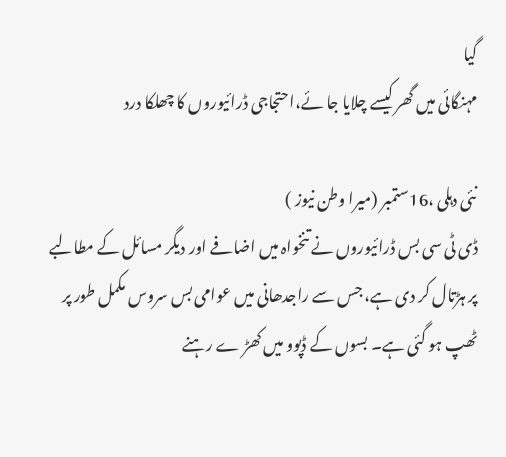گیا
مہنگائی میں گھر کیسے چلایا جا ئے،احتجاجی ڈرائیوروں کا چھلکا درد

نئی دہلی ،16ستمبر (میرا وطن نیوز )
ڈی ٹی سی بس ڈرائیوروں نے تنخواہ میں اضافے اور دیگر مسائل کے مطالبے پر ہڑتال کر دی ہے، جس سے راجدھانی میں عوامی بس سروس مکمل طور پر ٹھپ ہو گئی ہے۔ بسوں کے ڈپوو میں کھڑ ے رہنے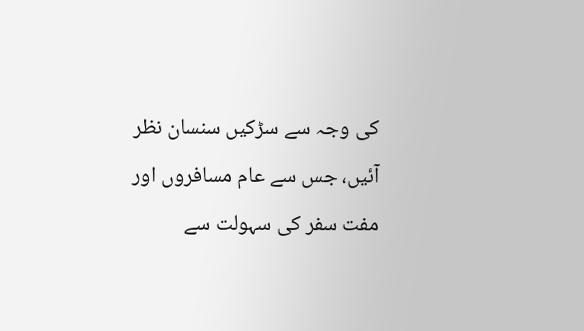کی وجہ سے سڑکیں سنسان نظر آئیں، جس سے عام مسافروں اور مفت سفر کی سہولت سے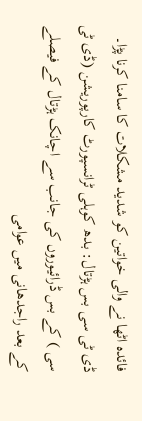فائدہ اٹھا نے والی خواتین کو شدید مشکلات کا سامنا کرنا پڑا۔
ڈی ٹی سی بس ہڑتال: بدھ کوہلی ٹرانسپورٹ کارپوریشن (ڈی ٹی سی ) کے بس ڈرائیوروں کی جانب سے اچانک ہڑتال کے فیصلے کے بعد راجدھانی میں عوامی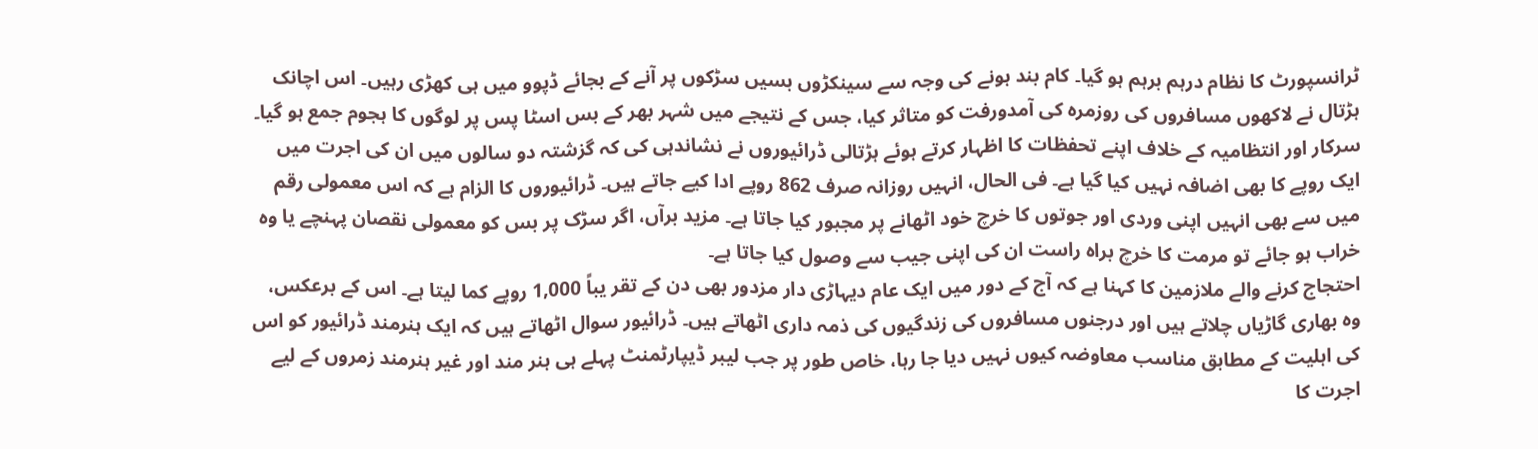ٹرانسپورٹ کا نظام درہم برہم ہو گیا۔ کام بند ہونے کی وجہ سے سینکڑوں بسیں سڑکوں پر آنے کے بجائے ڈپوو میں ہی کھڑی رہیں۔ اس اچانک ہڑتال نے لاکھوں مسافروں کی روزمرہ کی آمدورفت کو متاثر کیا، جس کے نتیجے میں شہر بھر کے بس اسٹا پس پر لوگوں کا ہجوم جمع ہو گیا۔
سرکار اور انتظامیہ کے خلاف اپنے تحفظات کا اظہار کرتے ہوئے ہڑتالی ڈرائیوروں نے نشاندہی کی کہ گزشتہ دو سالوں میں ان کی اجرت میں ایک روپے کا بھی اضافہ نہیں کیا گیا ہے۔ فی الحال، انہیں روزانہ صرف 862 روپے ادا کیے جاتے ہیں۔ ڈرائیوروں کا الزام ہے کہ اس معمولی رقم میں سے بھی انہیں اپنی وردی اور جوتوں کا خرچ خود اٹھانے پر مجبور کیا جاتا ہے۔ مزید برآں، اگر سڑک پر بس کو معمولی نقصان پہنچے یا وہ خراب ہو جائے تو مرمت کا خرچ براہ راست ان کی اپنی جیب سے وصول کیا جاتا ہے۔
احتجاج کرنے والے ملازمین کا کہنا ہے کہ آج کے دور میں ایک عام دیہاڑی دار مزدور بھی دن کے تقر یباً 1,000 روپے کما لیتا ہے۔ اس کے برعکس، وہ بھاری گاڑیاں چلاتے ہیں اور درجنوں مسافروں کی زندگیوں کی ذمہ داری اٹھاتے ہیں۔ ڈرائیور سوال اٹھاتے ہیں کہ ایک ہنرمند ڈرائیور کو اس کی اہلیت کے مطابق مناسب معاوضہ کیوں نہیں دیا جا رہا، خاص طور پر جب لیبر ڈیپارٹمنٹ پہلے ہی ہنر مند اور غیر ہنرمند زمروں کے لیے اجرت کا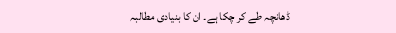ڈھانچہ طے کر چکا ہے۔ ان کا بنیادی مطالبہ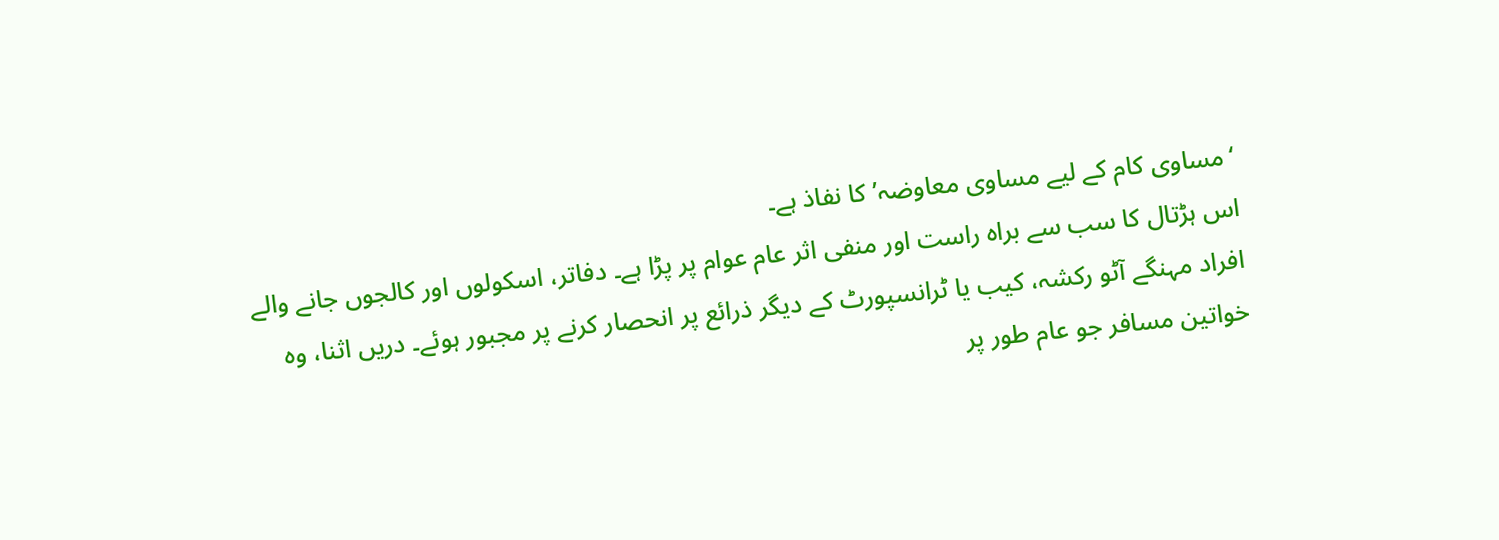‘مساوی کام کے لیے مساوی معاوضہ’ کا نفاذ ہے۔
اس ہڑتال کا سب سے براہ راست اور منفی اثر عام عوام پر پڑا ہے۔ دفاتر، اسکولوں اور کالجوں جانے والے افراد مہنگے آٹو رکشہ، کیب یا ٹرانسپورٹ کے دیگر ذرائع پر انحصار کرنے پر مجبور ہوئے۔ دریں اثنا، وہ خواتین مسافر جو عام طور پر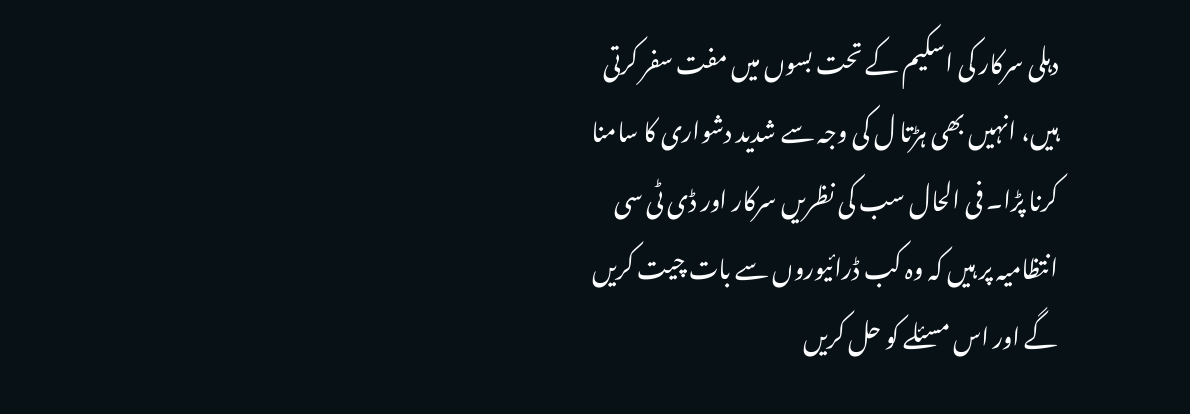دہلی سرکار کی اسکیم کے تحت بسوں میں مفت سفر کرتی ہیں، انہیں بھی ہڑتا ل کی وجہ سے شدید دشواری کا سامنا کرنا پڑا۔ فی الحال سب کی نظریں سرکار اور ڈی ٹی سی انتظامیہ پر ہیں کہ وہ کب ڈرائیوروں سے بات چیت کریں گے اور اس مسئلے کو حل کریں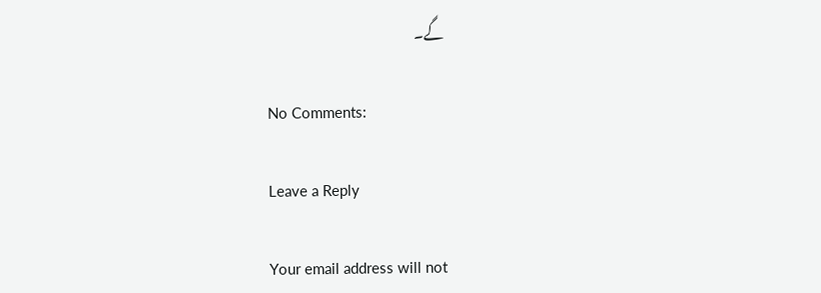گے۔

No Comments:

Leave a Reply

Your email address will not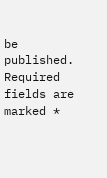be published. Required fields are marked *